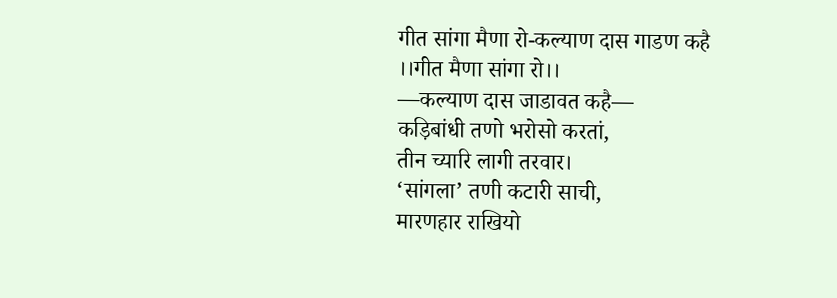गीत सांगा मैणा रो-कल्याण दास गाडण कहै
।।गीत मैणा सांगा रो।।
—कल्याण दास जाडावत कहै—
कड़िबांधी तणो भरोसो करतां,
तीन च्यारि लागी तरवार।
‘सांगला’ तणी कटारी साची,
मारणहार राखियो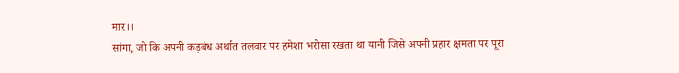मार।।
सांगा, जो कि अपनी कड़बंध अर्थात तलवार पर हमेशा भरोसा रखता था यानी जिसे अपनी प्रहार क्षमता पर पूरा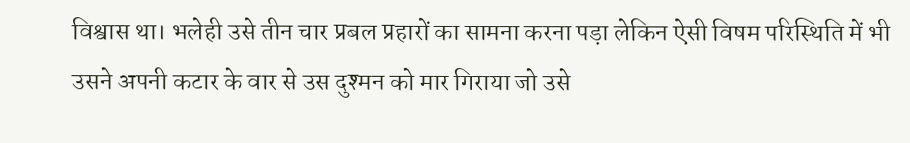विश्वास था। भलेही उसे तीन चार प्रबल प्रहारों का सामना करना पड़ा लेकिन ऐसी विषम परिस्थिति में भी उसने अपनी कटार के वार से उस दुश्मन को मार गिराया जो उसे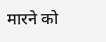मारने को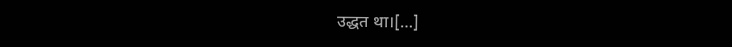उद्धत था।[…]